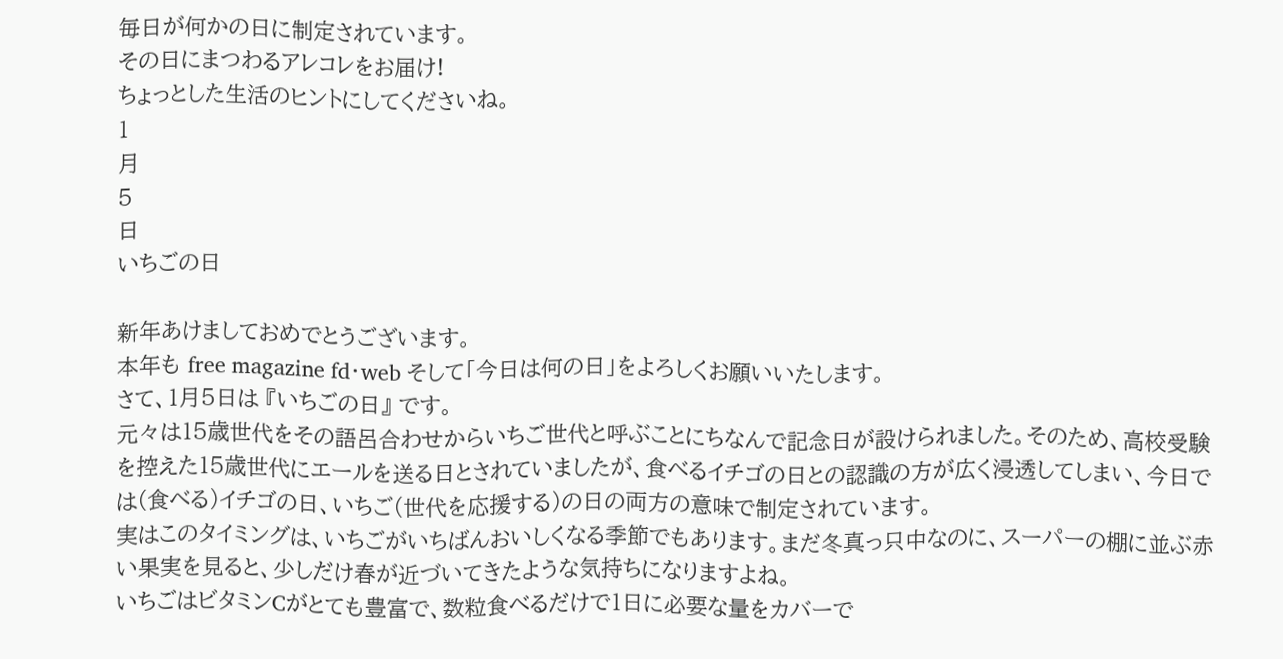毎日が何かの日に制定されています。
その日にまつわるアレコレをお届け!
ちょっとした生活のヒントにしてくださいね。
1
月
5
日
いちごの日

新年あけましておめでとうございます。
本年も free magazine fd・web そして「今日は何の日」をよろしくお願いいたします。
さて、1月5日は 『いちごの日』 です。
元々は15歳世代をその語呂合わせからいちご世代と呼ぶことにちなんで記念日が設けられました。そのため、高校受験を控えた15歳世代にエールを送る日とされていましたが、食べるイチゴの日との認識の方が広く浸透してしまい、今日では(食べる)イチゴの日、いちご(世代を応援する)の日の両方の意味で制定されています。
実はこのタイミングは、いちごがいちばんおいしくなる季節でもあります。まだ冬真っ只中なのに、スーパーの棚に並ぶ赤い果実を見ると、少しだけ春が近づいてきたような気持ちになりますよね。
いちごはビタミンCがとても豊富で、数粒食べるだけで1日に必要な量をカバーで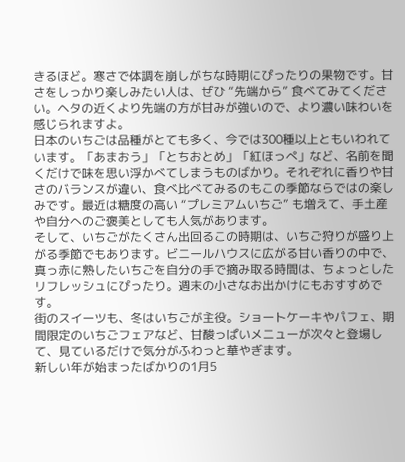きるほど。寒さで体調を崩しがちな時期にぴったりの果物です。甘さをしっかり楽しみたい人は、ぜひ “先端から” 食べてみてください。ヘタの近くより先端の方が甘みが強いので、より濃い味わいを感じられますよ。
日本のいちごは品種がとても多く、今では300種以上ともいわれています。「あまおう」「とちおとめ」「紅ほっぺ」など、名前を聞くだけで味を思い浮かべてしまうものばかり。それぞれに香りや甘さのバランスが違い、食べ比べてみるのもこの季節ならではの楽しみです。最近は糖度の高い “プレミアムいちご” も増えて、手土産や自分へのご褒美としても人気があります。
そして、いちごがたくさん出回るこの時期は、いちご狩りが盛り上がる季節でもあります。ビニールハウスに広がる甘い香りの中で、真っ赤に熟したいちごを自分の手で摘み取る時間は、ちょっとしたリフレッシュにぴったり。週末の小さなお出かけにもおすすめです。
街のスイーツも、冬はいちごが主役。ショートケーキやパフェ、期間限定のいちごフェアなど、甘酸っぱいメニューが次々と登場して、見ているだけで気分がふわっと華やぎます。
新しい年が始まったばかりの1月5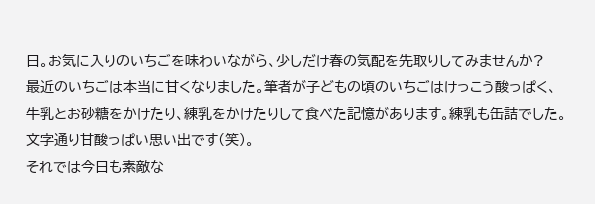日。お気に入りのいちごを味わいながら、少しだけ春の気配を先取りしてみませんか?
最近のいちごは本当に甘くなりました。筆者が子どもの頃のいちごはけっこう酸っぱく、牛乳とお砂糖をかけたり、練乳をかけたりして食べた記憶があります。練乳も缶詰でした。文字通り甘酸っぱい思い出です(笑)。
それでは今日も素敵な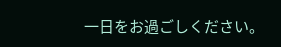一日をお過ごしください。